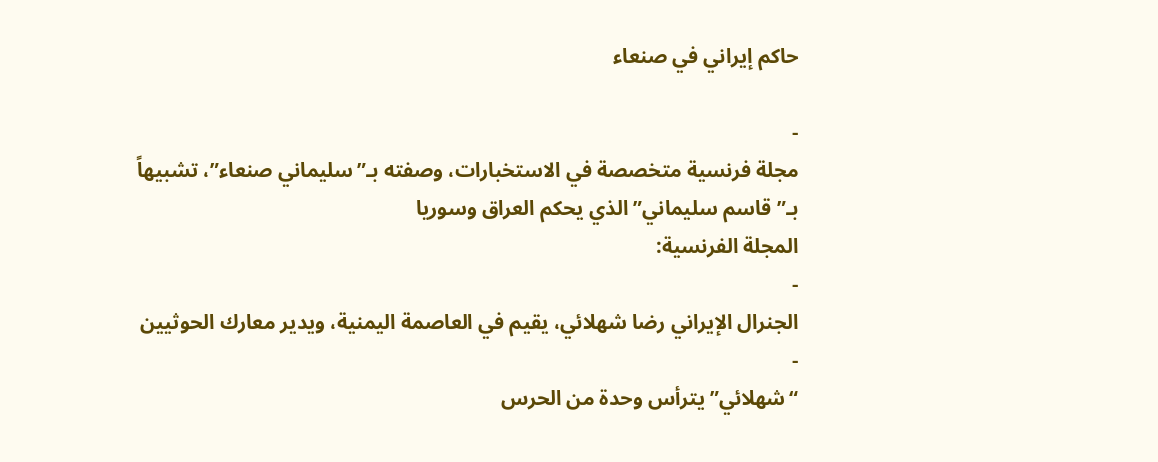حاكم إيراني في صنعاء

-
مجلة فرنسية متخصصة في الاستخبارات، وصفته بـ”سليماني صنعاء”، تشبيهاً بـ”قاسم سليماني” الذي يحكم العراق وسوريا
المجلة الفرنسية:
-
الجنرال الإيراني رضا شهلائي، يقيم في العاصمة اليمنية، ويدير معارك الحوثيين
-
“شهلائي” يترأس وحدة من الحرس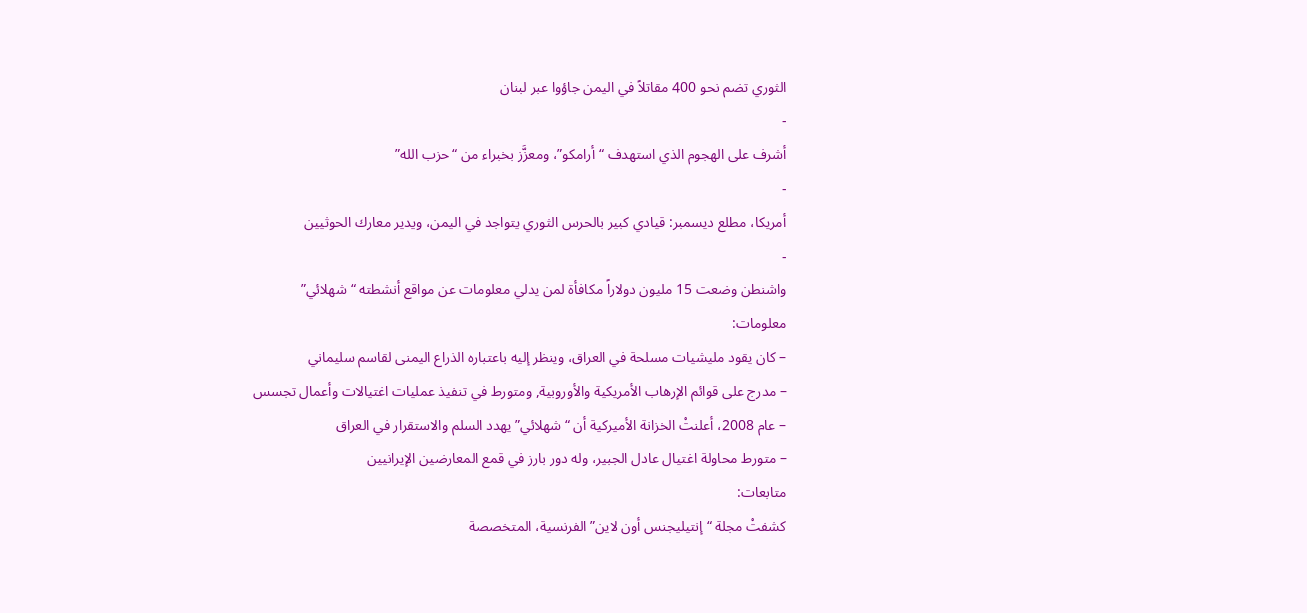الثوري تضم نحو 400 مقاتلاً في اليمن جاؤوا عبر لبنان
-
أشرف على الهجوم الذي استهدف “أرامكو”، ومعزَّز بخبراء من “حزب الله”
-
أمريكا، مطلع ديسمبر: قيادي كبير بالحرس الثوري يتواجد في اليمن، ويدير معارك الحوثيين
-
واشنطن وضعت 15 مليون دولاراً مكافأة لمن يدلي معلومات عن مواقع أنشطته “شهلائي”
معلومات:
– كان يقود مليشيات مسلحة في العراق، وينظر إليه باعتباره الذراع اليمنى لقاسم سليماني
– مدرج على قوائم الإرهاب الأمريكية والأوروبية, ومتورط في تنفيذ عمليات اغتيالات وأعمال تجسس
– عام 2008، أعلنتْ الخزانة الأميركية أن “شهلائي” يهدد السلم والاستقرار في العراق
– متورط محاولة اغتيال عادل الجبير، وله دور بارز في قمع المعارضين الإيرانيين
متابعات:
كشفتْ مجلة “إنتيليجنس أون لاين” الفرنسية، المتخصصة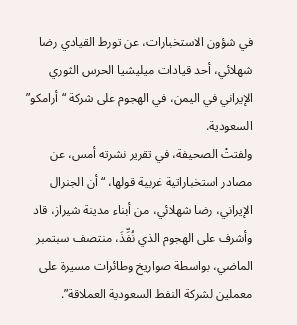في شؤون الاستخبارات، عن تورط القيادي رضا شهلائي، أحد قيادات ميليشيا الحرس الثوري الإيراني في اليمن، في الهجوم على شركة “أرامكو” السعودية.
ولفتتْ الصحيفة، في تقرير نشرته أمس، عن مصادر استخباراتية غربية قولها، “أن الجنرال الإيراني، رضا شهلائي، من أبناء مدينة شيراز، قاد وأشرف على الهجوم الذي نُفِّذَ، منتصف سبتمبر الماضي، بواسطة صواريخ وطائرات مسيرة على معملين لشركة النفط السعودية العملاقة”.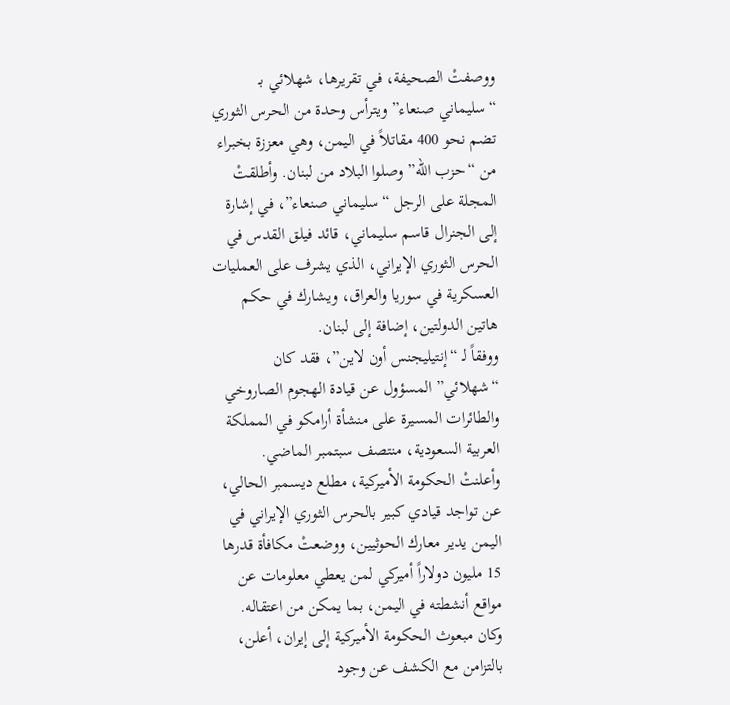ووصفتْ الصحيفة، في تقريرها، شهلائي بـ “سليماني صنعاء” ويترأس وحدة من الحرس الثوري تضم نحو 400 مقاتلاً في اليمن، وهي معززة بخبراء من “حزب الله” وصلوا البلاد من لبنان. وأطلقتْ المجلة على الرجل “سليماني صنعاء”، في إشارة إلى الجنرال قاسم سليماني، قائد فيلق القدس في الحرس الثوري الإيراني، الذي يشرف على العمليات العسكرية في سوريا والعراق، ويشارك في حكم هاتين الدولتين، إضافة إلى لبنان.
ووفقاً لـ “إنتيليجنس أون لاين”، فقد كان “شهلائي” المسؤول عن قيادة الهجوم الصاروخي والطائرات المسيرة على منشأة أرامكو في المملكة العربية السعودية، منتصف سبتمبر الماضي.
وأعلنتْ الحكومة الأميركية، مطلع ديسمبر الحالي، عن تواجد قيادي كبير بالحرس الثوري الإيراني في اليمن يدير معارك الحوثيين، ووضعتْ مكافأة قدرها 15 مليون دولاراً أميركي لمن يعطي معلومات عن مواقع أنشطته في اليمن، بما يمكن من اعتقاله.
وكان مبعوث الحكومة الأميركية إلى إيران، أعلن، بالتزامن مع الكشف عن وجود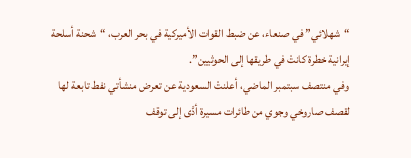“شهلائي” في صنعاء، عن ضبط القوات الأميركية في بحر العرب، “شحنة أسلحة إيرانية خطرة كانتْ في طريقها إلى الحوثيين”.
وفي منتصف سبتمبر الماضي، أعلنتْ السعودية عن تعرض منشأتي نفط تابعة لها لقصف صاروخي وجوي من طائرات مسيرة أدَّى إلى توقف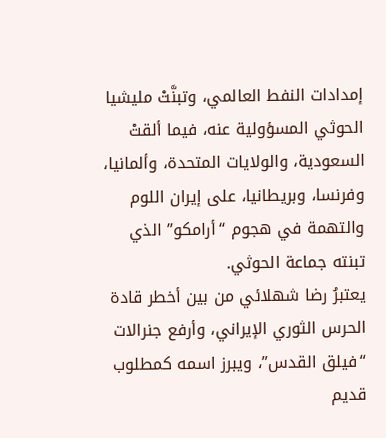إمدادات النفط العالمي، وتبنَّتْ مليشيا الحوثي المسؤولية عنه، فيما ألقتْ السعودية، والولايات المتحدة، وألمانيا، وفرنسا، وبريطانيا، على إيران اللوم والتهمة في هجوم “أرامكو” الذي تبنته جماعة الحوثي.
يعتبرُ رضا شهلائي من بين أخطر قادة الحرس الثوري الإيراني، وأرفع جنرالات “فيلق القدس”، ويبرز اسمه كمطلوب قديم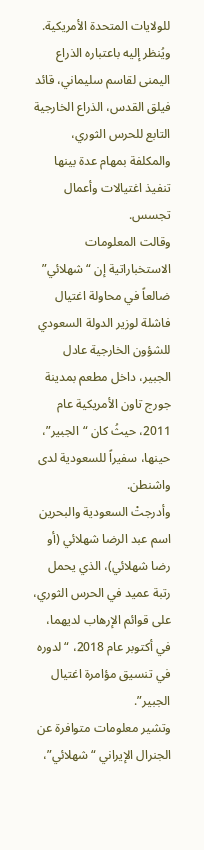للولايات المتحدة الأمريكية. ويُنظر إليه باعتباره الذراع اليمنى لقاسم سليماني، قائد فيلق القدس، الذراع الخارجية التابع للحرس الثوري، والمكلفة بمهام عدة بينها تنفيذ اغتيالات وأعمال تجسس.
وقالت المعلومات الاستخباراتية إن “شهلائي” ضالعاً في محاولة اغتيال فاشلة لوزير الدولة السعودي للشؤون الخارجية عادل الجبير، داخل مطعم بمدينة جورج تاون الأمريكية عام 2011، حيثُ كان “الجبير”، حينها، سفيراً للسعودية لدى واشنطن.
وأدرجتْ السعودية والبحرين اسم عبد الرضا شهلائي (أو رضا شهلائي)، الذي يحمل رتبة عميد في الحرس الثوري، على قوائم الإرهاب لديهما، في أكتوبر عام 2018، “لدوره في تنسيق مؤامرة اغتيال الجبير”.
وتشير معلومات متوافرة عن الجنرال الإيراني “شهلائي”،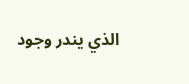الذي يندر وجود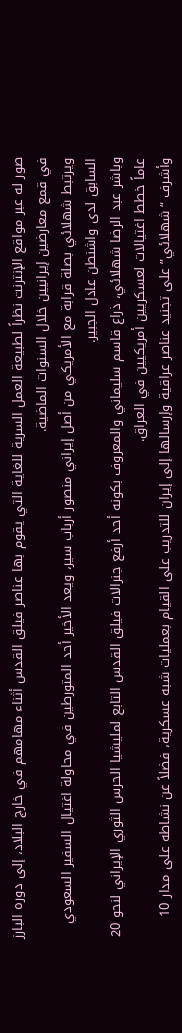صور له عبر مواقع الإنترنت نظراً لطبيعة العمل السرية للغاية التي يقوم بها عناصر فيلق القدس أثناء مهامهم في خارج البلاد، إلى دوره البارز في قمع معارضين إيرانيين خلال السنوات الماضية.
ويرتبط شهلائي بصلة قرابة مع الأمريكي من أصل إيراني منصور أرباب سير، ويعد الأخير أحد المتورطين في محاولة اغتيال السفير السعودي السابق لدى واشنطن عادل الجبير.
وباشر عبد الرضا شهلائي، ذراع قاسم سليماني والمعروف بكونه أحد أرفع جنرالات فيلق القدس التابع لمليشيا الحرس الثوري الإيراني لنحو 20 عاماً خطط اغتيالات لعسكريين أمريكيين في العراق.
وأشرف “شهلائي” على تجنيد عناصر عراقية وإرسالها إلى إيران للتدريب على القيام بعمليات شبه عسكرية، فضلاً عن نشاطه على مدار 10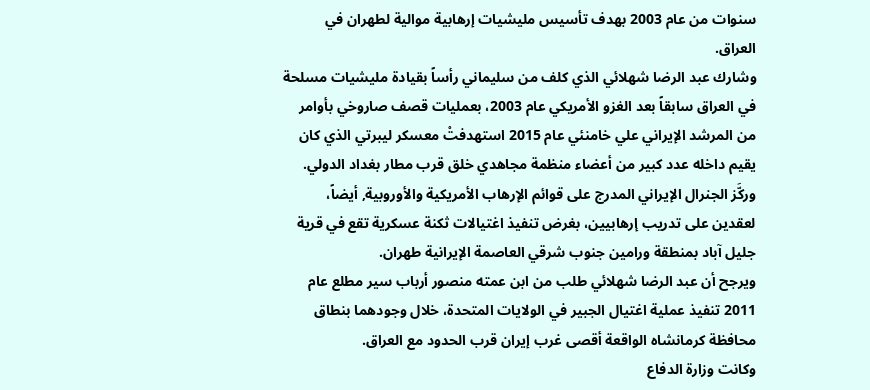سنوات من عام 2003 بهدف تأسيس مليشيات إرهابية موالية لطهران في العراق.
وشارك عبد الرضا شهلائي الذي كلف من سليماني رأساً بقيادة مليشيات مسلحة في العراق سابقاً بعد الغزو الأمريكي عام 2003، بعمليات قصف صاروخي بأوامر من المرشد الإيراني علي خامنئي عام 2015 استهدفتْ معسكر ليبرتي الذي كان يقيم داخله عدد كبير من أعضاء منظمة مجاهدي خلق قرب مطار بغداد الدولي.
وركَّز الجنرال الإيراني المدرج على قوائم الإرهاب الأمريكية والأوروبية, أيضاً، لعقدين على تدريب إرهابيين، بغرض تنفيذ اغتيالات ثكنة عسكرية تقع في قرية جليل آباد بمنطقة ورامين جنوب شرقي العاصمة الإيرانية طهران.
ويرجح أن عبد الرضا شهلائي طلب من ابن عمته منصور أرباب سير مطلع عام 2011 تنفيذ عملية اغتيال الجبير في الولايات المتحدة، خلال وجودهما بنطاق محافظة كرمانشاه الواقعة أقصى غرب إيران قرب الحدود مع العراق.
وكانت وزارة الدفاع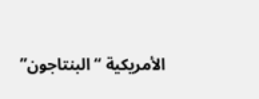الأمريكية “البنتاجون”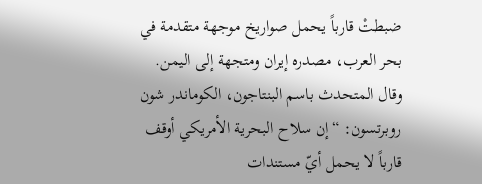ضبطتْ قارباً يحمل صواريخ موجهة متقدمة في بحر العرب، مصدره إيران ومتجهة إلى اليمن.
وقال المتحدث باسم البنتاجون، الكوماندر شون روبرتسون: “إن سلاح البحرية الأمريكي أوقف قارباً لا يحمل أيّ مستندات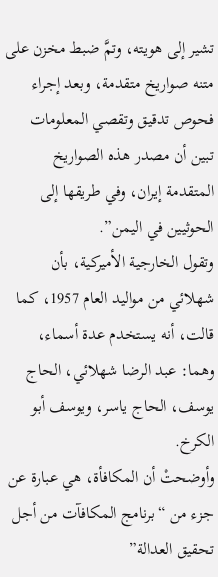تشير إلى هويته، وتمَّ ضبط مخزن على متنه صواريخ متقدمة، وبعد إجراء فحوص تدقيق وتقصي المعلومات تبين أن مصدر هذه الصواريخ المتقدمة إيران، وفي طريقها إلى الحوثيين في اليمن”.
وتقول الخارجية الأميركية، بأن شهلائي من مواليد العام 1957، كما قالت، أنه يستخدم عدة أسماء، وهما: عبد الرضا شهلائي، الحاج يوسف، الحاج ياسر، ويوسف أبو الكرخ.
وأوضحتْ أن المكافأة، هي عبارة عن جزء من “برنامج المكافآت من أجل تحقيق العدالة”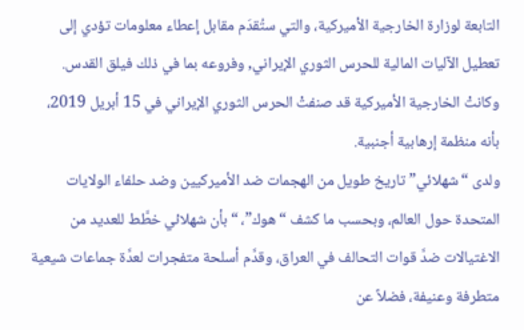التابعة لوزارة الخارجية الأميركية، والتي ستُقدَم مقابل إعطاء معلومات تؤدي إلى تعطيل الآليات المالية للحرس الثوري الإيراني, وفروعه بما في ذلك فيلق القدس.
وكانتْ الخارجية الأميركية قد صنفتْ الحرس الثوري الإيراني في 15 أبريل 2019، بأنه منظمة إرهابية أجنبية.
ولدى “شهلائي” تاريخ طويل من الهجمات ضد الأميركيين وضد حلفاء الولايات المتحدة حول العالم، وبحسب ما كشف “هوك”، “بأن شهلائي خطَّط للعديد من الاغتيالات ضدَّ قوات التحالف في العراق، وقدَّم أسلحة متفجرات لعدَّة جماعات شيعية متطرفة وعنيفة، فضلاً عن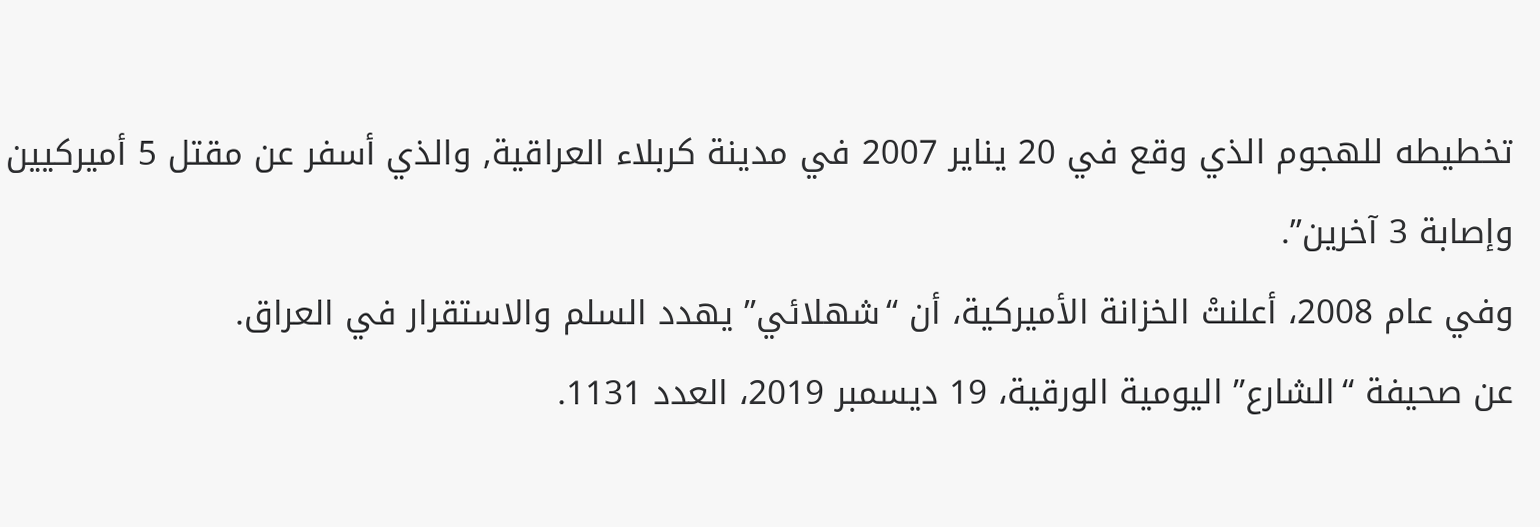تخطيطه للهجوم الذي وقع في 20 يناير 2007 في مدينة كربلاء العراقية, والذي أسفر عن مقتل 5 أميركيين وإصابة 3 آخرين”.
وفي عام 2008، أعلنتْ الخزانة الأميركية، أن “شهلائي” يهدد السلم والاستقرار في العراق.
عن صحيفة “الشارع” اليومية الورقية، 19 ديسمبر 2019، العدد 1131.